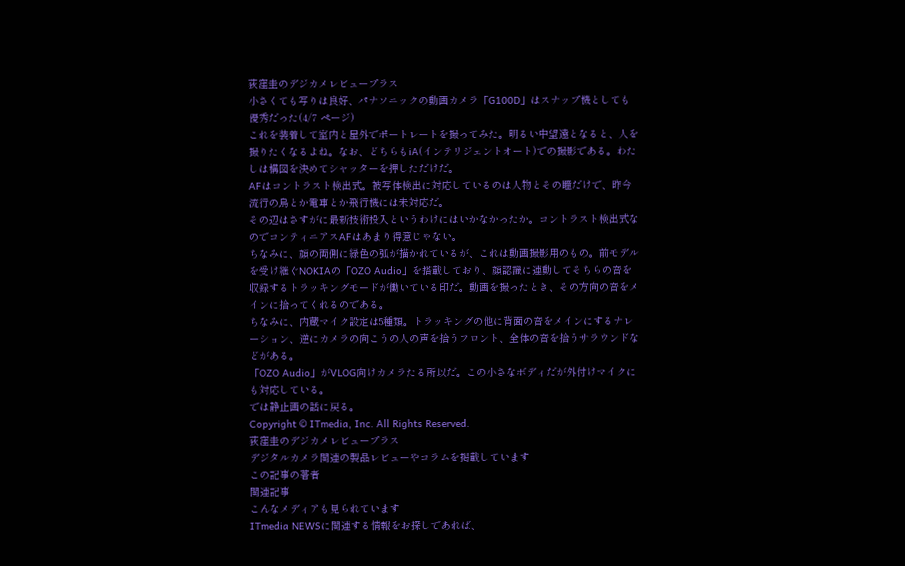荻窪圭のデジカメレビュープラス
小さくても写りは良好、パナソニックの動画カメラ「G100D」はスナップ機としても優秀だった(4/7 ページ)
これを装着して室内と屋外でポートレートを撮ってみた。明るい中望遠となると、人を撮りたくなるよね。なお、どちらもiA(インテリジェントオート)での撮影である。わたしは構図を決めてシャッターを押しただけだ。
AFはコントラスト検出式。被写体検出に対応しているのは人物とその瞳だけで、昨今流行の鳥とか電車とか飛行機には未対応だ。
その辺はさすがに最新技術投入というわけにはいかなかったか。コントラスト検出式なのでコンティニアスAFはあまり得意じゃない。
ちなみに、顔の両側に緑色の弧が描かれているが、これは動画撮影用のもの。前モデルを受け継ぐNOKIAの「OZO Audio」を搭載しており、顔認識に連動してそちらの音を収録するトラッキングモードが働いている印だ。動画を撮ったとき、その方向の音をメインに拾ってくれるのである。
ちなみに、内蔵マイク設定は5種類。トラッキングの他に背面の音をメインにするナレーション、逆にカメラの向こうの人の声を拾うフロント、全体の音を拾うサラウンドなどがある。
「OZO Audio」がVLOG向けカメラたる所以だ。この小さなボディだが外付けマイクにも対応している。
では静止画の話に戻る。
Copyright © ITmedia, Inc. All Rights Reserved.
荻窪圭のデジカメレビュープラス
デジタルカメラ関連の製品レビューやコラムを掲載しています
この記事の著者
関連記事
こんなメディアも見られています
ITmedia NEWSに関連する情報をお探しであれば、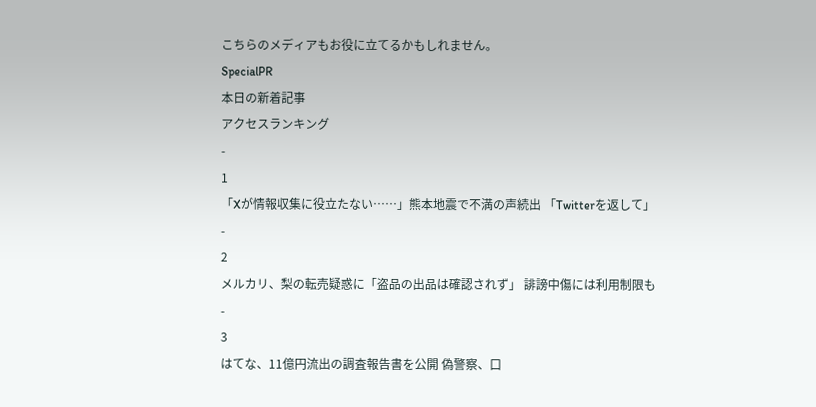こちらのメディアもお役に立てるかもしれません。
SpecialPR
本日の新着記事
アクセスランキング
-
1
「Xが情報収集に役立たない……」熊本地震で不満の声続出 「Twitterを返して」
-
2
メルカリ、梨の転売疑惑に「盗品の出品は確認されず」 誹謗中傷には利用制限も
-
3
はてな、11億円流出の調査報告書を公開 偽警察、口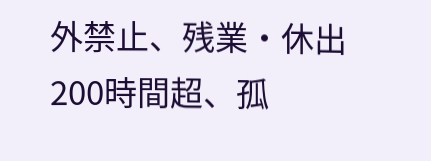外禁止、残業・休出200時間超、孤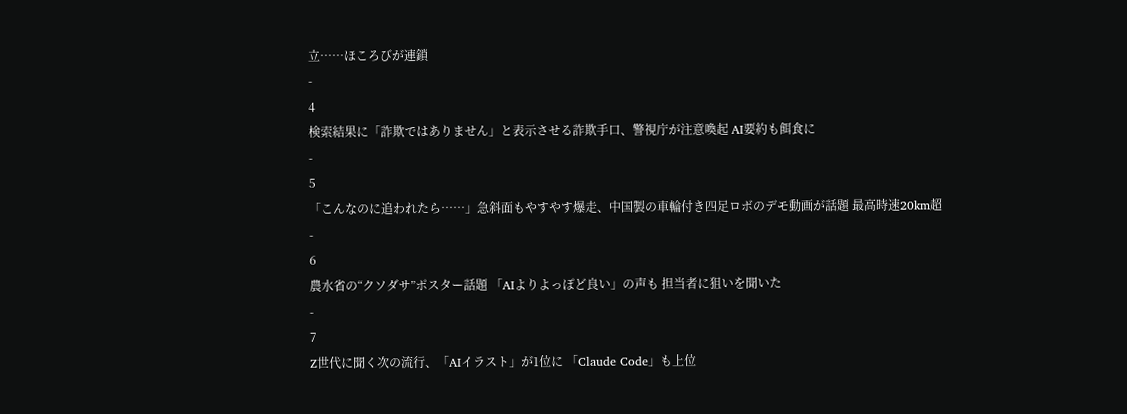立……ほころびが連鎖
-
4
検索結果に「詐欺ではありません」と表示させる詐欺手口、警視庁が注意喚起 AI要約も餌食に
-
5
「こんなのに追われたら……」急斜面もやすやす爆走、中国製の車輪付き四足ロボのデモ動画が話題 最高時速20km超
-
6
農水省の“クソダサ”ポスター話題 「AIよりよっぽど良い」の声も 担当者に狙いを聞いた
-
7
Z世代に聞く次の流行、「AIイラスト」が1位に 「Claude Code」も上位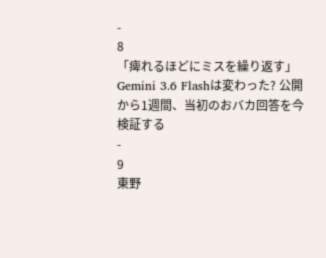-
8
「痺れるほどにミスを繰り返す」Gemini 3.6 Flashは変わった? 公開から1週間、当初のおバカ回答を今検証する
-
9
東野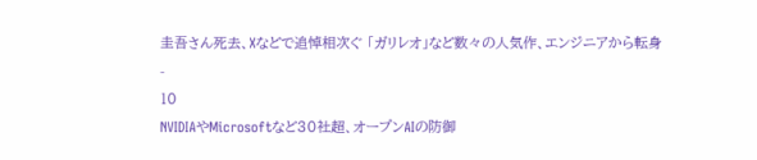圭吾さん死去、Xなどで追悼相次ぐ 「ガリレオ」など数々の人気作、エンジニアから転身
-
10
NVIDIAやMicrosoftなど30社超、オープンAIの防御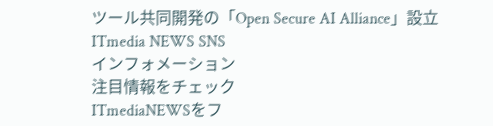ツール共同開発の「Open Secure AI Alliance」設立
ITmedia NEWS SNS
インフォメーション
注目情報をチェック
ITmediaNEWSをフ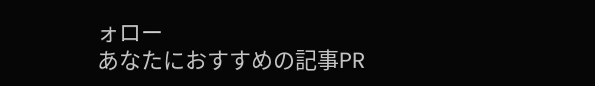ォロー
あなたにおすすめの記事PR